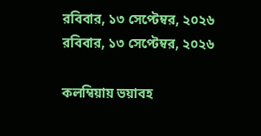রবিবার, ১৩ সেপ্টেম্বর, ২০২৬
রবিবার, ১৩ সেপ্টেম্বর, ২০২৬

কলম্বিয়ায় ভয়াবহ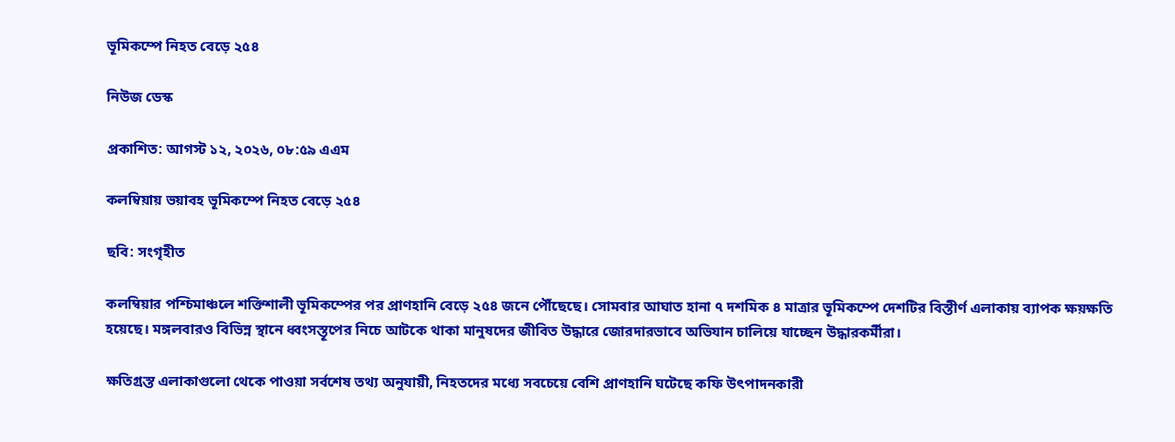ভূমিকম্পে নিহত বেড়ে ২৫৪

নিউজ ডেস্ক

প্রকাশিত: আগস্ট ১২, ২০২৬, ০৮:৫৯ এএম

কলম্বিয়ায় ভয়াবহ ভূমিকম্পে নিহত বেড়ে ২৫৪

ছবি: সংগৃহীত

কলম্বিয়ার পশ্চিমাঞ্চলে শক্তিশালী ভূমিকম্পের পর প্রাণহানি বেড়ে ২৫৪ জনে পৌঁছেছে। সোমবার আঘাত হানা ৭ দশমিক ৪ মাত্রার ভূমিকম্পে দেশটির বিস্তীর্ণ এলাকায় ব্যাপক ক্ষয়ক্ষতি হয়েছে। মঙ্গলবারও বিভিন্ন স্থানে ধ্বংসস্তূপের নিচে আটকে থাকা মানুষদের জীবিত উদ্ধারে জোরদারভাবে অভিযান চালিয়ে যাচ্ছেন উদ্ধারকর্মীরা।

ক্ষতিগ্রস্ত এলাকাগুলো থেকে পাওয়া সর্বশেষ তথ্য অনুযায়ী, নিহতদের মধ্যে সবচেয়ে বেশি প্রাণহানি ঘটেছে কফি উৎপাদনকারী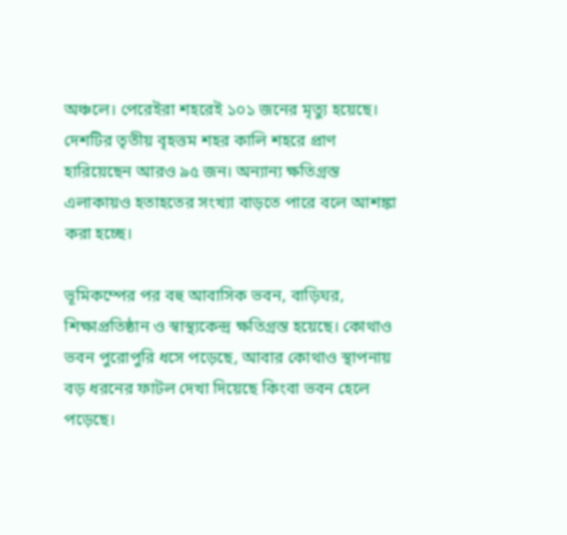অঞ্চলে। পেরেইরা শহরেই ১০১ জনের মৃত্যু হয়েছে। দেশটির তৃতীয় বৃহত্তম শহর কালি শহরে প্রাণ হারিয়েছেন আরও ৯৫ জন। অন্যান্য ক্ষতিগ্রস্ত এলাকায়ও হতাহতের সংখ্যা বাড়তে পারে বলে আশঙ্কা করা হচ্ছে।

ভূমিকম্পের পর বহু আবাসিক ভবন, বাড়িঘর, শিক্ষাপ্রতিষ্ঠান ও স্বাস্থ্যকেন্দ্র ক্ষতিগ্রস্ত হয়েছে। কোথাও ভবন পুরোপুরি ধসে পড়েছে, আবার কোথাও স্থাপনায় বড় ধরনের ফাটল দেখা দিয়েছে কিংবা ভবন হেলে পড়েছে।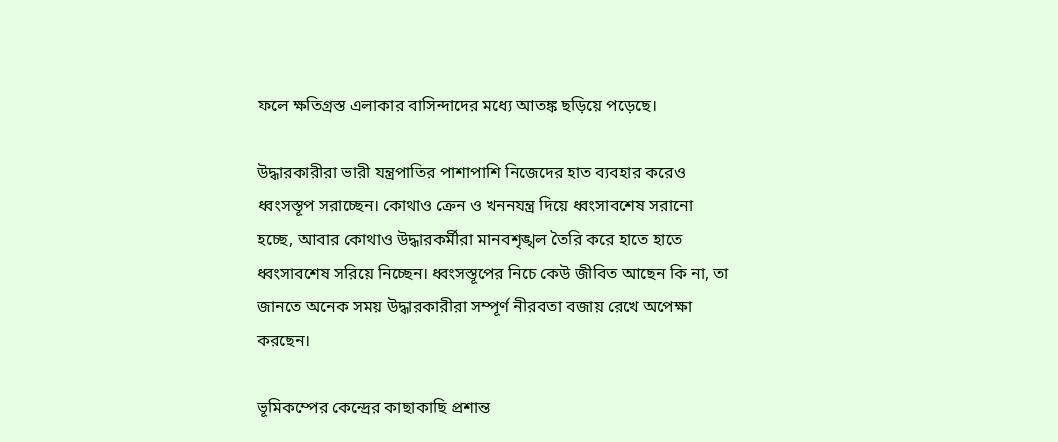ফলে ক্ষতিগ্রস্ত এলাকার বাসিন্দাদের মধ্যে আতঙ্ক ছড়িয়ে পড়েছে।

উদ্ধারকারীরা ভারী যন্ত্রপাতির পাশাপাশি নিজেদের হাত ব্যবহার করেও ধ্বংসস্তূপ সরাচ্ছেন। কোথাও ক্রেন ও খননযন্ত্র দিয়ে ধ্বংসাবশেষ সরানো হচ্ছে, আবার কোথাও উদ্ধারকর্মীরা মানবশৃঙ্খল তৈরি করে হাতে হাতে ধ্বংসাবশেষ সরিয়ে নিচ্ছেন। ধ্বংসস্তূপের নিচে কেউ জীবিত আছেন কি না, তা জানতে অনেক সময় উদ্ধারকারীরা সম্পূর্ণ নীরবতা বজায় রেখে অপেক্ষা করছেন।

ভূমিকম্পের কেন্দ্রের কাছাকাছি প্রশান্ত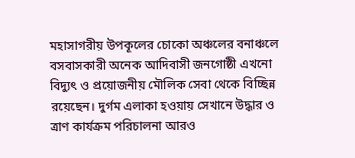মহাসাগরীয় উপকূলের চোকো অঞ্চলের বনাঞ্চলে বসবাসকারী অনেক আদিবাসী জনগোষ্ঠী এখনো বিদ্যুৎ ও প্রয়োজনীয় মৌলিক সেবা থেকে বিচ্ছিন্ন রয়েছেন। দুর্গম এলাকা হওয়ায় সেখানে উদ্ধার ও ত্রাণ কার্যক্রম পরিচালনা আরও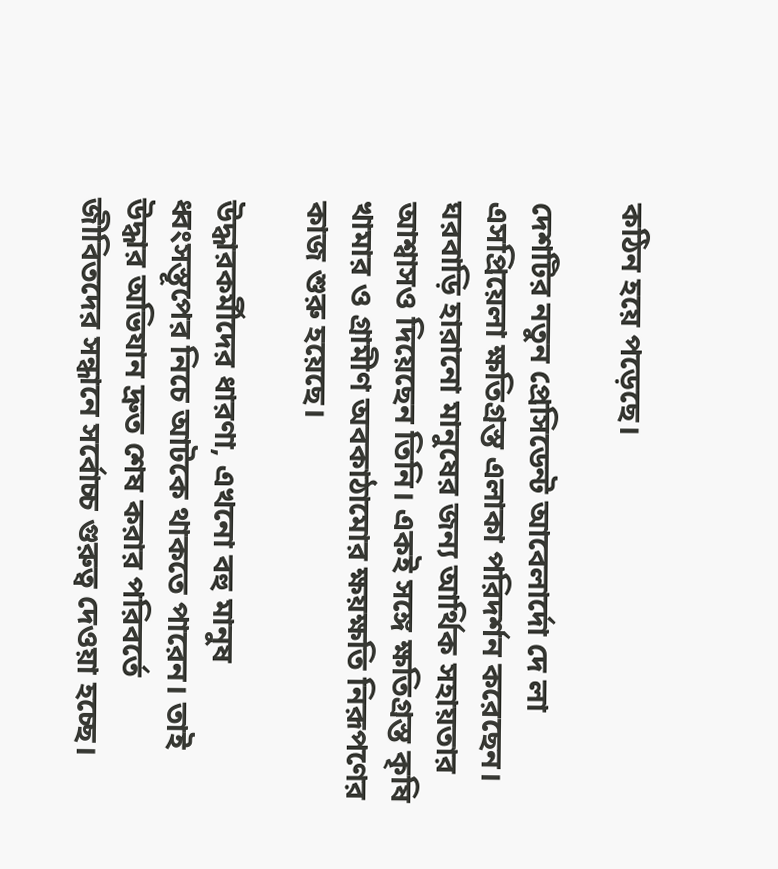কঠিন হয়ে পড়েছে।

দেশটির নতুন প্রেসিডেন্ট আবেলার্দো দে লা এসপ্রিয়েলা ক্ষতিগ্রস্ত এলাকা পরিদর্শন করেছেন। ঘরবাড়ি হারানো মানুষের জন্য আর্থিক সহায়তার আশ্বাসও দিয়েছেন তিনি। একই সঙ্গে ক্ষতিগ্রস্ত কৃষি খামার ও গ্রামীণ অবকাঠামোর ক্ষয়ক্ষতি নিরূপণের কাজ শুরু হয়েছে।

উদ্ধারকর্মীদের ধারণা, এখনো বহু মানুষ ধ্বংসস্তূপের নিচে আটকে থাকতে পারেন। তাই উদ্ধার অভিযান দ্রুত শেষ করার পরিবর্তে জীবিতদের সন্ধানে সর্বোচ্চ গুরুত্ব দেওয়া হচ্ছে।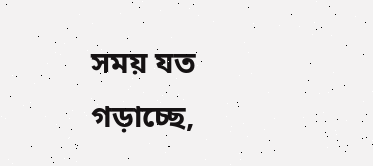সময় যত গড়াচ্ছে,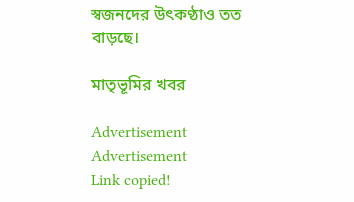স্বজনদের উৎকণ্ঠাও তত বাড়ছে।

মাতৃভূমির খবর

Advertisement
Advertisement
Link copied!